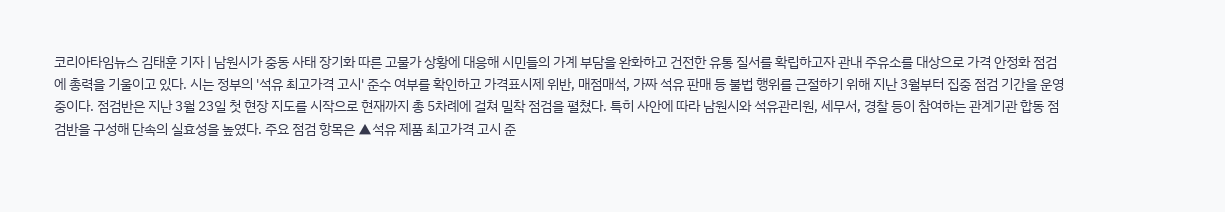코리아타임뉴스 김태훈 기자 | 남원시가 중동 사태 장기화 따른 고물가 상황에 대응해 시민들의 가계 부담을 완화하고 건전한 유통 질서를 확립하고자 관내 주유소를 대상으로 가격 안정화 점검에 총력을 기울이고 있다. 시는 정부의 '석유 최고가격 고시' 준수 여부를 확인하고 가격표시제 위반, 매점매석, 가짜 석유 판매 등 불법 행위를 근절하기 위해 지난 3월부터 집중 점검 기간을 운영 중이다. 점검반은 지난 3월 23일 첫 현장 지도를 시작으로 현재까지 총 5차례에 걸쳐 밀착 점검을 펼쳤다. 특히 사안에 따라 남원시와 석유관리원, 세무서, 경찰 등이 참여하는 관계기관 합동 점검반을 구성해 단속의 실효성을 높였다. 주요 점검 항목은 ▲석유 제품 최고가격 고시 준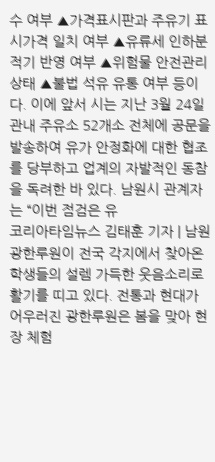수 여부 ▲가격표시판과 주유기 표시가격 일치 여부 ▲유류세 인하분 적기 반영 여부 ▲위험물 안전관리 상태 ▲불법 석유 유통 여부 등이다. 이에 앞서 시는 지난 3월 24일 관내 주유소 52개소 전체에 공문을 발송하여 유가 안정화에 대한 협조를 당부하고 업계의 자발적인 동참을 독려한 바 있다. 남원시 관계자는 “이번 점검은 유
코리아타임뉴스 김태훈 기자 | 남원 광한루원이 전국 각지에서 찾아온 학생들의 설렘 가득한 웃음소리로 활기를 띠고 있다. 전통과 현대가 어우러진 광한루원은 봄을 맞아 현장 체험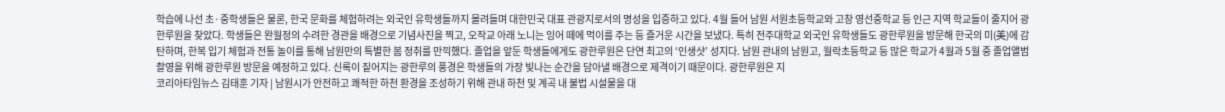학습에 나선 초·중학생들은 물론, 한국 문화를 체험하려는 외국인 유학생들까지 몰려들며 대한민국 대표 관광지로서의 명성을 입증하고 있다. 4월 들어 남원 서원초등학교와 고창 영선중학교 등 인근 지역 학교들이 줄지어 광한루원을 찾았다. 학생들은 완월정의 수려한 경관을 배경으로 기념사진을 찍고, 오작교 아래 노니는 잉어 떼에 먹이를 주는 등 즐거운 시간을 보냈다. 특히 전주대학교 외국인 유학생들도 광한루원을 방문해 한국의 미(美)에 감탄하며, 한복 입기 체험과 전통 놀이를 통해 남원만의 특별한 봄 정취를 만끽했다. 졸업을 앞둔 학생들에게도 광한루원은 단연 최고의 ‘인생샷’ 성지다. 남원 관내의 남원고, 월락초등학교 등 많은 학교가 4월과 5월 중 졸업앨범 촬영을 위해 광한루원 방문을 예정하고 있다. 신록이 짙어지는 광한루의 풍경은 학생들의 가장 빛나는 순간을 담아낼 배경으로 제격이기 때문이다. 광한루원은 지
코리아타임뉴스 김태훈 기자 | 남원시가 안전하고 쾌적한 하천 환경을 조성하기 위해 관내 하천 및 계곡 내 불법 시설물을 대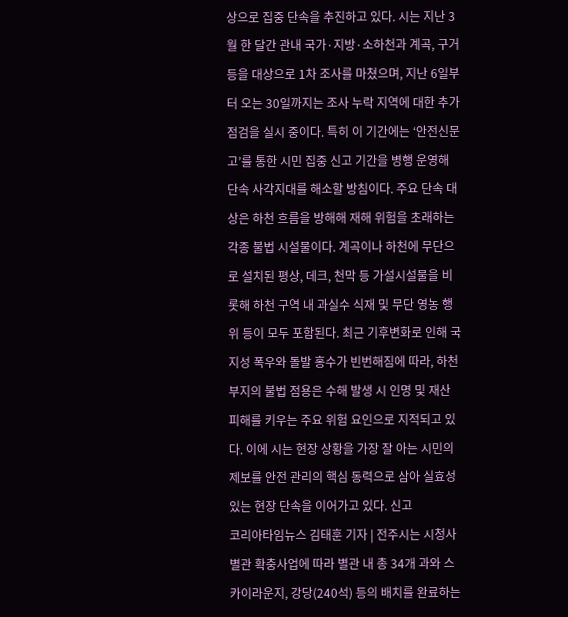상으로 집중 단속을 추진하고 있다. 시는 지난 3월 한 달간 관내 국가·지방·소하천과 계곡, 구거 등을 대상으로 1차 조사를 마쳤으며, 지난 6일부터 오는 30일까지는 조사 누락 지역에 대한 추가 점검을 실시 중이다. 특히 이 기간에는 ‘안전신문고’를 통한 시민 집중 신고 기간을 병행 운영해 단속 사각지대를 해소할 방침이다. 주요 단속 대상은 하천 흐름을 방해해 재해 위험을 초래하는 각종 불법 시설물이다. 계곡이나 하천에 무단으로 설치된 평상, 데크, 천막 등 가설시설물을 비롯해 하천 구역 내 과실수 식재 및 무단 영농 행위 등이 모두 포함된다. 최근 기후변화로 인해 국지성 폭우와 돌발 홍수가 빈번해짐에 따라, 하천 부지의 불법 점용은 수해 발생 시 인명 및 재산 피해를 키우는 주요 위험 요인으로 지적되고 있다. 이에 시는 현장 상황을 가장 잘 아는 시민의 제보를 안전 관리의 핵심 동력으로 삼아 실효성 있는 현장 단속을 이어가고 있다. 신고
코리아타임뉴스 김태훈 기자 | 전주시는 시청사 별관 확충사업에 따라 별관 내 총 34개 과와 스카이라운지, 강당(240석) 등의 배치를 완료하는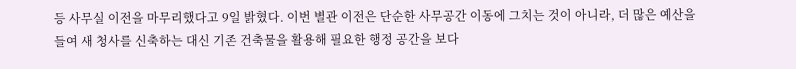등 사무실 이전을 마무리했다고 9일 밝혔다. 이번 별관 이전은 단순한 사무공간 이동에 그치는 것이 아니라, 더 많은 예산을 들여 새 청사를 신축하는 대신 기존 건축물을 활용해 필요한 행정 공간을 보다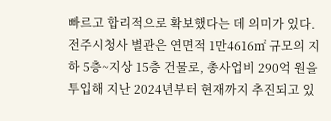빠르고 합리적으로 확보했다는 데 의미가 있다. 전주시청사 별관은 연면적 1만4616㎡ 규모의 지하 5층~지상 15층 건물로, 총사업비 290억 원을 투입해 지난 2024년부터 현재까지 추진되고 있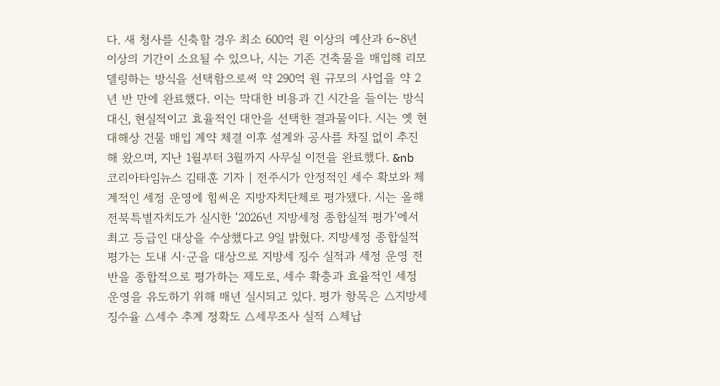다. 새 청사를 신축할 경우 최소 600억 원 이상의 예산과 6~8년 이상의 기간이 소요될 수 있으나, 시는 기존 건축물을 매입해 리모델링하는 방식을 선택함으로써 약 290억 원 규모의 사업을 약 2년 반 만에 완료했다. 이는 막대한 비용과 긴 시간을 들이는 방식 대신, 현실적이고 효율적인 대안을 선택한 결과물이다. 시는 옛 현대해상 건물 매입 계약 체결 이후 설계와 공사를 차질 없이 추진해 왔으며, 지난 1월부터 3월까지 사무실 이전을 완료했다. &nb
코리아타임뉴스 김태훈 기자 | 전주시가 안정적인 세수 확보와 체계적인 세정 운영에 힘써온 지방자치단체로 평가됐다. 시는 올해 전북특별자치도가 실시한 ‘2026년 지방세정 종합실적 평가’에서 최고 등급인 대상을 수상했다고 9일 밝혔다. 지방세정 종합실적 평가는 도내 시·군을 대상으로 지방세 징수 실적과 세정 운영 전반을 종합적으로 평가하는 제도로, 세수 확충과 효율적인 세정 운영을 유도하기 위해 매년 실시되고 있다. 평가 항목은 △지방세 징수율 △세수 추계 정확도 △세무조사 실적 △체납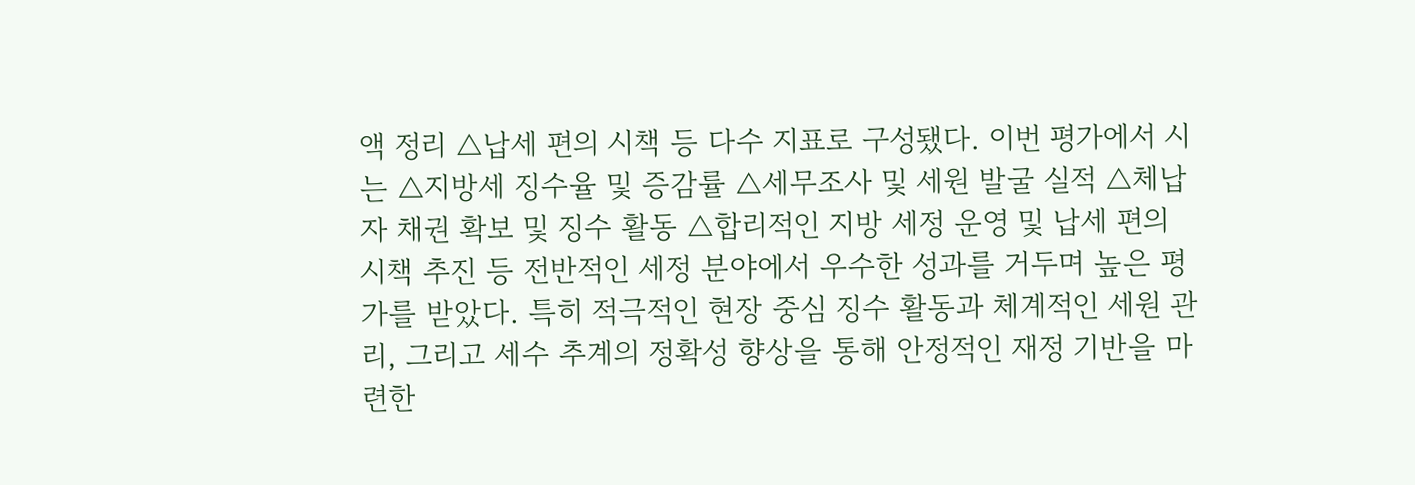액 정리 △납세 편의 시책 등 다수 지표로 구성됐다. 이번 평가에서 시는 △지방세 징수율 및 증감률 △세무조사 및 세원 발굴 실적 △체납자 채권 확보 및 징수 활동 △합리적인 지방 세정 운영 및 납세 편의 시책 추진 등 전반적인 세정 분야에서 우수한 성과를 거두며 높은 평가를 받았다. 특히 적극적인 현장 중심 징수 활동과 체계적인 세원 관리, 그리고 세수 추계의 정확성 향상을 통해 안정적인 재정 기반을 마련한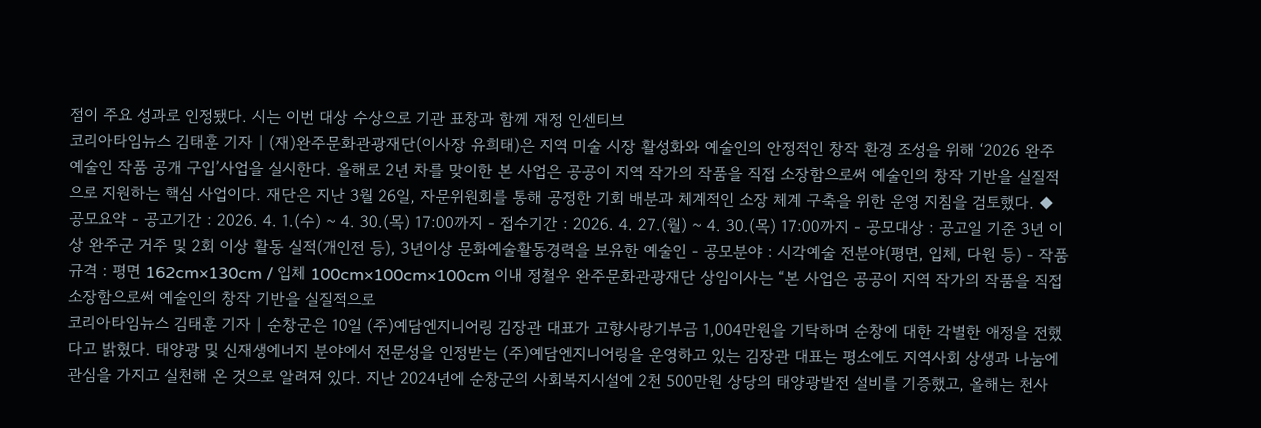점이 주요 성과로 인정됐다. 시는 이번 대상 수상으로 기관 표창과 함께 재정 인센티브
코리아타임뉴스 김태훈 기자 | (재)완주문화관광재단(이사장 유희태)은 지역 미술 시장 활성화와 예술인의 안정적인 창작 환경 조성을 위해 ‘2026 완주 예술인 작품 공개 구입’사업을 실시한다. 올해로 2년 차를 맞이한 본 사업은 공공이 지역 작가의 작품을 직접 소장함으로써 예술인의 창작 기반을 실질적으로 지원하는 핵심 사업이다. 재단은 지난 3월 26일, 자문위원회를 통해 공정한 기회 배분과 체계적인 소장 체계 구축을 위한 운영 지침을 검토했다. ◆ 공모요약 - 공고기간 : 2026. 4. 1.(수) ~ 4. 30.(목) 17:00까지 - 접수기간 : 2026. 4. 27.(월) ~ 4. 30.(목) 17:00까지 - 공모대상 : 공고일 기준 3년 이상 완주군 거주 및 2회 이상 활동 실적(개인전 등), 3년이상 문화예술활동경력을 보유한 예술인 - 공모분야 : 시각예술 전분야(평면, 입체, 다원 등) - 작품규격 : 평면 162cm×130cm / 입체 100cm×100cm×100cm 이내 정철우 완주문화관광재단 상임이사는 “본 사업은 공공이 지역 작가의 작품을 직접 소장함으로써 예술인의 창작 기반을 실질적으로
코리아타임뉴스 김태훈 기자 | 순창군은 10일 (주)예담엔지니어링 김장관 대표가 고향사랑기부금 1,004만원을 기탁하며 순창에 대한 각별한 애정을 전했다고 밝혔다. 태양광 및 신재생에너지 분야에서 전문성을 인정받는 (주)예담엔지니어링을 운영하고 있는 김장관 대표는 평소에도 지역사회 상생과 나눔에 관심을 가지고 실천해 온 것으로 알려져 있다. 지난 2024년에 순창군의 사회복지시설에 2천 500만원 상당의 태양광발전 설비를 기증했고, 올해는 천사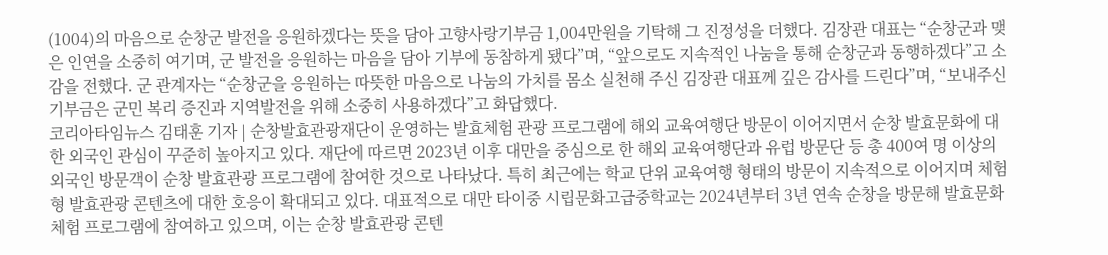(1004)의 마음으로 순창군 발전을 응원하겠다는 뜻을 담아 고향사랑기부금 1,004만원을 기탁해 그 진정성을 더했다. 김장관 대표는 “순창군과 맺은 인연을 소중히 여기며, 군 발전을 응원하는 마음을 담아 기부에 동참하게 됐다”며, “앞으로도 지속적인 나눔을 통해 순창군과 동행하겠다”고 소감을 전했다. 군 관계자는 “순창군을 응원하는 따뜻한 마음으로 나눔의 가치를 몸소 실천해 주신 김장관 대표께 깊은 감사를 드린다”며, “보내주신 기부금은 군민 복리 증진과 지역발전을 위해 소중히 사용하겠다”고 화답했다.
코리아타임뉴스 김태훈 기자 | 순창발효관광재단이 운영하는 발효체험 관광 프로그램에 해외 교육여행단 방문이 이어지면서 순창 발효문화에 대한 외국인 관심이 꾸준히 높아지고 있다. 재단에 따르면 2023년 이후 대만을 중심으로 한 해외 교육여행단과 유럽 방문단 등 총 400여 명 이상의 외국인 방문객이 순창 발효관광 프로그램에 참여한 것으로 나타났다. 특히 최근에는 학교 단위 교육여행 형태의 방문이 지속적으로 이어지며 체험형 발효관광 콘텐츠에 대한 호응이 확대되고 있다. 대표적으로 대만 타이중 시립문화고급중학교는 2024년부터 3년 연속 순창을 방문해 발효문화 체험 프로그램에 참여하고 있으며, 이는 순창 발효관광 콘텐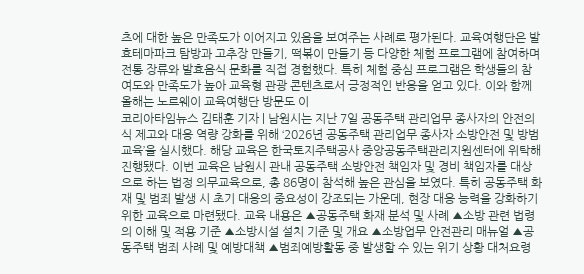츠에 대한 높은 만족도가 이어지고 있음을 보여주는 사례로 평가된다. 교육여행단은 발효테마파크 탐방과 고추장 만들기, 떡볶이 만들기 등 다양한 체험 프로그램에 참여하며 전통 장류와 발효음식 문화를 직접 경험했다. 특히 체험 중심 프로그램은 학생들의 참여도와 만족도가 높아 교육형 관광 콘텐츠로서 긍정적인 반응을 얻고 있다. 이와 함께 올해는 노르웨이 교육여행단 방문도 이
코리아타임뉴스 김태훈 기자 | 남원시는 지난 7일 공동주택 관리업무 종사자의 안전의식 제고와 대응 역량 강화를 위해 ‘2026년 공동주택 관리업무 종사자 소방안전 및 방범교육’을 실시했다. 해당 교육은 한국토지주택공사 중앙공동주택관리지원센터에 위탁해 진행됐다. 이번 교육은 남원시 관내 공동주택 소방안전 책임자 및 경비 책임자를 대상으로 하는 법정 의무교육으로, 총 86명이 참석해 높은 관심을 보였다. 특히 공동주택 화재 및 범죄 발생 시 초기 대응의 중요성이 강조되는 가운데, 현장 대응 능력을 강화하기 위한 교육으로 마련됐다. 교육 내용은 ▲공동주택 화재 분석 및 사례 ▲소방 관련 법령의 이해 및 적용 기준 ▲소방시설 설치 기준 및 개요 ▲소방업무 안전관리 매뉴얼 ▲공동주택 범죄 사례 및 예방대책 ▲범죄예방활동 중 발생할 수 있는 위기 상황 대처요령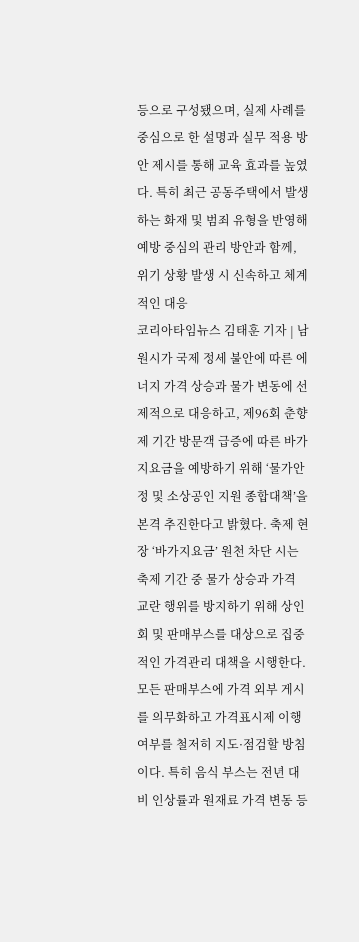등으로 구성됐으며, 실제 사례를 중심으로 한 설명과 실무 적용 방안 제시를 통해 교육 효과를 높였다. 특히 최근 공동주택에서 발생하는 화재 및 범죄 유형을 반영해 예방 중심의 관리 방안과 함께, 위기 상황 발생 시 신속하고 체계적인 대응
코리아타임뉴스 김태훈 기자 | 남원시가 국제 정세 불안에 따른 에너지 가격 상승과 물가 변동에 선제적으로 대응하고, 제96회 춘향제 기간 방문객 급증에 따른 바가지요금을 예방하기 위해 ‘물가안정 및 소상공인 지원 종합대책’을 본격 추진한다고 밝혔다. 축제 현장 ‘바가지요금’ 원천 차단 시는 축제 기간 중 물가 상승과 가격 교란 행위를 방지하기 위해 상인회 및 판매부스를 대상으로 집중적인 가격관리 대책을 시행한다. 모든 판매부스에 가격 외부 게시를 의무화하고 가격표시제 이행 여부를 철저히 지도·점검할 방침이다. 특히 음식 부스는 전년 대비 인상률과 원재료 가격 변동 등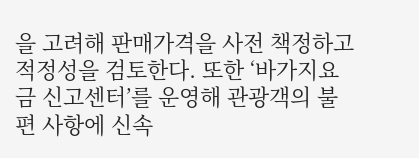을 고려해 판매가격을 사전 책정하고 적정성을 검토한다. 또한 ‘바가지요금 신고센터’를 운영해 관광객의 불편 사항에 신속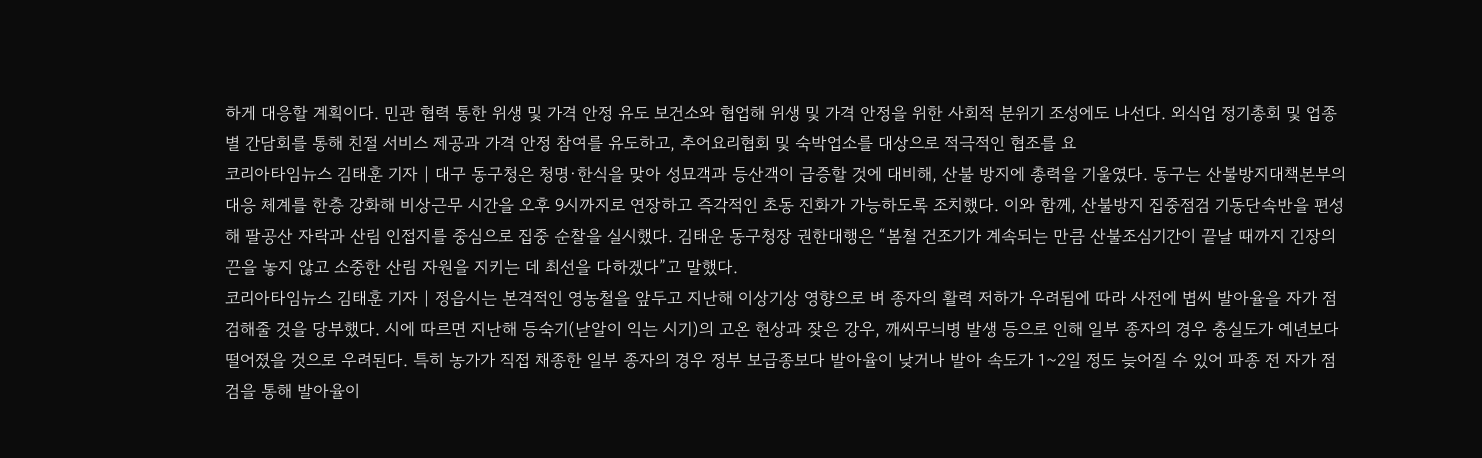하게 대응할 계획이다. 민관 협력 통한 위생 및 가격 안정 유도 보건소와 협업해 위생 및 가격 안정을 위한 사회적 분위기 조성에도 나선다. 외식업 정기총회 및 업종별 간담회를 통해 친절 서비스 제공과 가격 안정 참여를 유도하고, 추어요리협회 및 숙박업소를 대상으로 적극적인 협조를 요
코리아타임뉴스 김태훈 기자 | 대구 동구청은 청명·한식을 맞아 성묘객과 등산객이 급증할 것에 대비해, 산불 방지에 총력을 기울였다. 동구는 산불방지대책본부의 대응 체계를 한층 강화해 비상근무 시간을 오후 9시까지로 연장하고 즉각적인 초동 진화가 가능하도록 조치했다. 이와 함께, 산불방지 집중점검 기동단속반을 편성해 팔공산 자락과 산림 인접지를 중심으로 집중 순찰을 실시했다. 김태운 동구청장 권한대행은 “봄철 건조기가 계속되는 만큼 산불조심기간이 끝날 때까지 긴장의 끈을 놓지 않고 소중한 산림 자원을 지키는 데 최선을 다하겠다”고 말했다.
코리아타임뉴스 김태훈 기자 | 정읍시는 본격적인 영농철을 앞두고 지난해 이상기상 영향으로 벼 종자의 활력 저하가 우려됨에 따라 사전에 볍씨 발아율을 자가 점검해줄 것을 당부했다. 시에 따르면 지난해 등숙기(낟알이 익는 시기)의 고온 현상과 잦은 강우, 깨씨무늬병 발생 등으로 인해 일부 종자의 경우 충실도가 예년보다 떨어졌을 것으로 우려된다. 특히 농가가 직접 채종한 일부 종자의 경우 정부 보급종보다 발아율이 낮거나 발아 속도가 1~2일 정도 늦어질 수 있어 파종 전 자가 점검을 통해 발아율이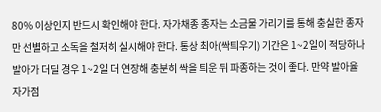80% 이상인지 반드시 확인해야 한다. 자가채종 종자는 소금물 가리기를 통해 충실한 종자만 선별하고 소독을 철저히 실시해야 한다. 통상 최아(싹틔우기) 기간은 1~2일이 적당하나 발아가 더딜 경우 1~2일 더 연장해 충분히 싹을 틔운 뒤 파종하는 것이 좋다. 만약 발아율 자가점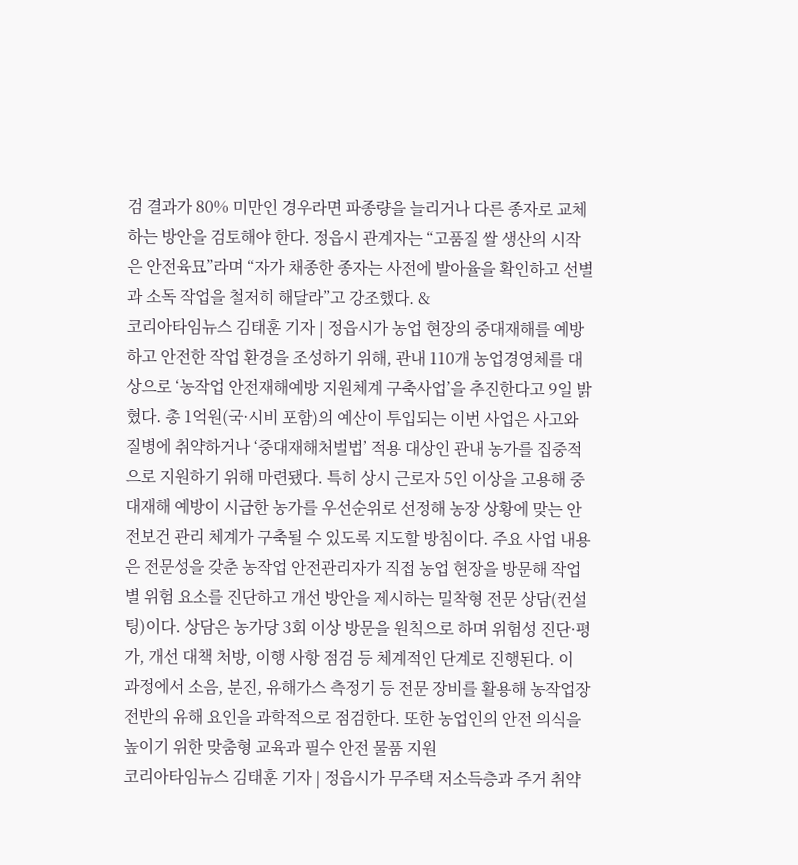검 결과가 80% 미만인 경우라면 파종량을 늘리거나 다른 종자로 교체하는 방안을 검토해야 한다. 정읍시 관계자는 “고품질 쌀 생산의 시작은 안전육묘”라며 “자가 채종한 종자는 사전에 발아율을 확인하고 선별과 소독 작업을 철저히 해달라”고 강조했다. &
코리아타임뉴스 김태훈 기자 | 정읍시가 농업 현장의 중대재해를 예방하고 안전한 작업 환경을 조성하기 위해, 관내 110개 농업경영체를 대상으로 ‘농작업 안전재해예방 지원체계 구축사업’을 추진한다고 9일 밝혔다. 총 1억원(국·시비 포함)의 예산이 투입되는 이번 사업은 사고와 질병에 취약하거나 ‘중대재해처벌법’ 적용 대상인 관내 농가를 집중적으로 지원하기 위해 마련됐다. 특히 상시 근로자 5인 이상을 고용해 중대재해 예방이 시급한 농가를 우선순위로 선정해 농장 상황에 맞는 안전보건 관리 체계가 구축될 수 있도록 지도할 방침이다. 주요 사업 내용은 전문성을 갖춘 농작업 안전관리자가 직접 농업 현장을 방문해 작업별 위험 요소를 진단하고 개선 방안을 제시하는 밀착형 전문 상담(컨설팅)이다. 상담은 농가당 3회 이상 방문을 원칙으로 하며 위험성 진단·평가, 개선 대책 처방, 이행 사항 점검 등 체계적인 단계로 진행된다. 이 과정에서 소음, 분진, 유해가스 측정기 등 전문 장비를 활용해 농작업장 전반의 유해 요인을 과학적으로 점검한다. 또한 농업인의 안전 의식을 높이기 위한 맞춤형 교육과 필수 안전 물품 지원
코리아타임뉴스 김태훈 기자 | 정읍시가 무주택 저소득층과 주거 취약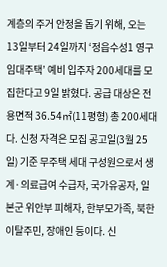계층의 주거 안정을 돕기 위해, 오는 13일부터 24일까지 ‘정읍수성1 영구임대주택’ 예비 입주자 200세대를 모집한다고 9일 밝혔다. 공급 대상은 전용면적 36.54㎡(11평형) 총 200세대다. 신청 자격은 모집 공고일(3월 25일) 기준 무주택 세대 구성원으로서 생계·의료급여 수급자, 국가유공자, 일본군 위안부 피해자, 한부모가족, 북한이탈주민, 장애인 등이다. 신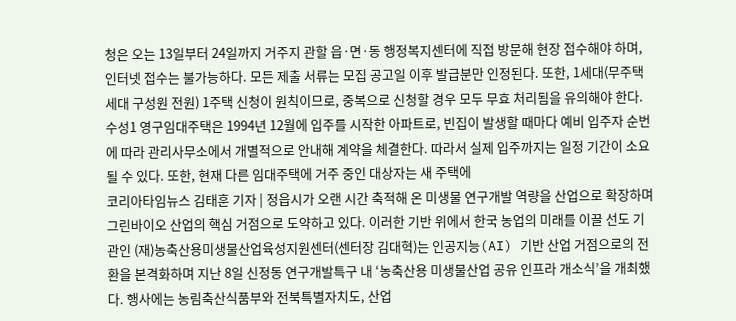청은 오는 13일부터 24일까지 거주지 관할 읍·면·동 행정복지센터에 직접 방문해 현장 접수해야 하며, 인터넷 접수는 불가능하다. 모든 제출 서류는 모집 공고일 이후 발급분만 인정된다. 또한, 1세대(무주택 세대 구성원 전원) 1주택 신청이 원칙이므로, 중복으로 신청할 경우 모두 무효 처리됨을 유의해야 한다. 수성1 영구임대주택은 1994년 12월에 입주를 시작한 아파트로, 빈집이 발생할 때마다 예비 입주자 순번에 따라 관리사무소에서 개별적으로 안내해 계약을 체결한다. 따라서 실제 입주까지는 일정 기간이 소요될 수 있다. 또한, 현재 다른 임대주택에 거주 중인 대상자는 새 주택에
코리아타임뉴스 김태훈 기자 | 정읍시가 오랜 시간 축적해 온 미생물 연구개발 역량을 산업으로 확장하며 그린바이오 산업의 핵심 거점으로 도약하고 있다. 이러한 기반 위에서 한국 농업의 미래를 이끌 선도 기관인 (재)농축산용미생물산업육성지원센터(센터장 김대혁)는 인공지능(AI) 기반 산업 거점으로의 전환을 본격화하며 지난 8일 신정동 연구개발특구 내 ‘농축산용 미생물산업 공유 인프라 개소식’을 개최했다. 행사에는 농림축산식품부와 전북특별자치도, 산업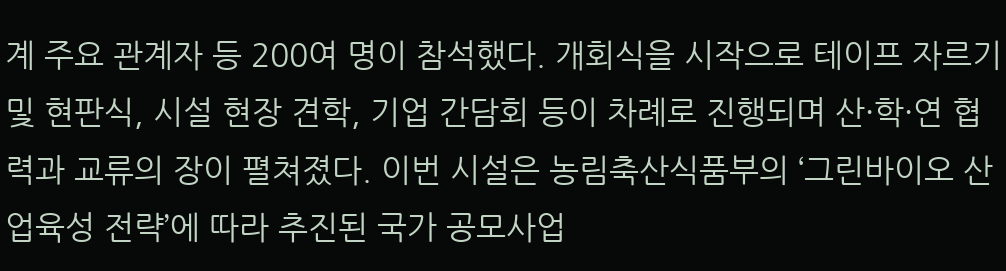계 주요 관계자 등 200여 명이 참석했다. 개회식을 시작으로 테이프 자르기 및 현판식, 시설 현장 견학, 기업 간담회 등이 차례로 진행되며 산·학·연 협력과 교류의 장이 펼쳐졌다. 이번 시설은 농림축산식품부의 ‘그린바이오 산업육성 전략’에 따라 추진된 국가 공모사업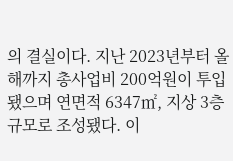의 결실이다. 지난 2023년부터 올해까지 총사업비 200억원이 투입됐으며 연면적 6347㎡, 지상 3층 규모로 조성됐다. 이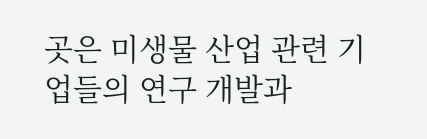곳은 미생물 산업 관련 기업들의 연구 개발과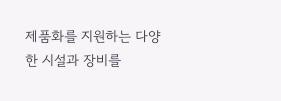제품화를 지원하는 다양한 시설과 장비를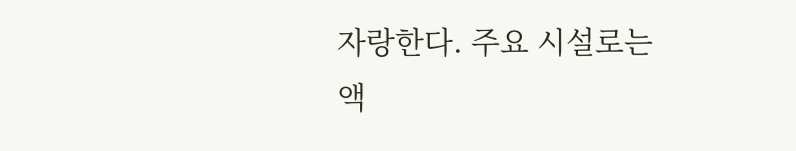자랑한다. 주요 시설로는 액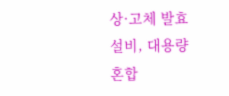상·고체 발효 설비, 대용량 혼합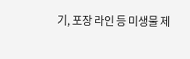기, 포장 라인 등 미생물 제